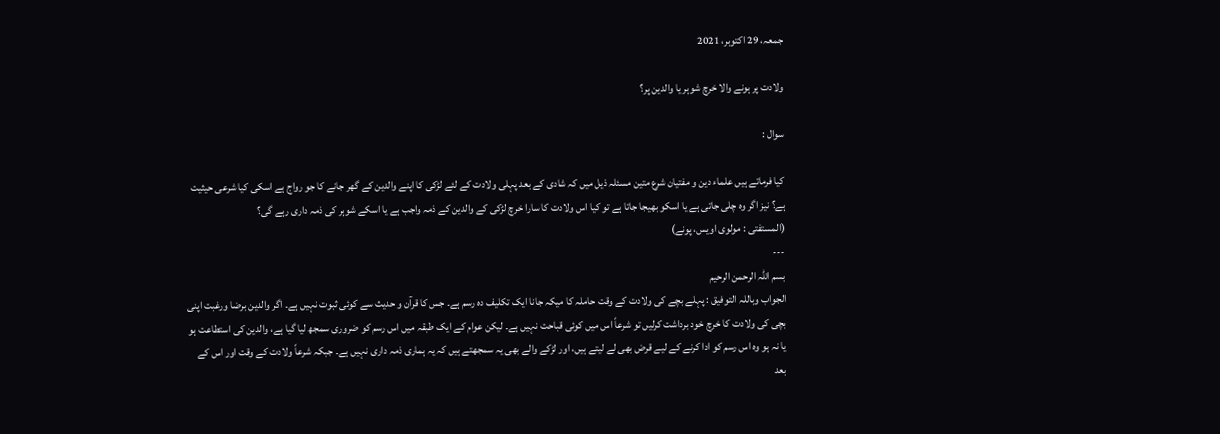جمعہ، 29 اکتوبر، 2021

ولادت پر ہونے والا خرچ شوہر یا والدین پر؟

سوال :

کیا فرماتے ہیں علماء دین و مفتیان شرع متین مسئلہ ذیل میں کہ شادی کے بعد پہلی ولادت کے لئے لڑکی کا اپنے والدین کے گھر جانے کا جو رواج ہے اسکی کیا شرعی حیثیت ہے؟ نیز اگر وہ چلی جاتی ہے یا اسکو بھیجا جاتا ہے تو کیا اس ولادت کا سارا خرچ لڑکی کے والدین کے ذمہ واجب ہے یا اسکے شوہر کی ذمہ داری رہے گی؟
(المستفتی : مولوی اویس، پونے)
---
بسم اللہ الرحمن الرحیم
الجواب وباللہ التوفيق : پہلے بچے کی ولادت کے وقت حاملہ کا میکہ جانا ایک تکلیف دہ رسم ہے۔ جس کا قرآن و حدیث سے کوئی ثبوت نہیں ہے۔ اگر والدین برضا ورغبت اپنی بچی کی ولادت کا خرچ خود برداشت کرلیں تو شرعاً اس میں کوئی قباحت نہیں ہے۔ لیکن عوام کے ایک طبقہ میں اس رسم کو ضروری سمجھ لیا گیا ہے، والدین کی استطاعت ہو یا نہ ہو وہ اس رسم کو ادا کرنے کے لیے قرض بھی لے لیتے ہیں، اور لڑکے والے بھی یہ سمجھتے ہیں کہ یہ ہماری ذمہ داری نہیں ہے۔ جبکہ شرعاً ولادت کے وقت اور اس کے بعد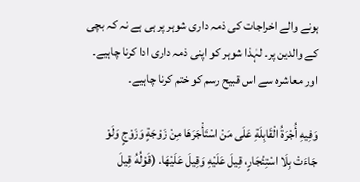ہونے والے اخراجات کی ذمہ داری شوہر پر ہی ہے نہ کہ بچی کے والدین پر۔ لہٰذا شوہر کو اپنی ذمہ داری ادا کرنا چاہیے۔ اور معاشرہ سے اس قبیح رسم کو ختم کرنا چاہیے۔

وَفِيهِ أُجْرَةُ الْقَابِلَةِ عَلَى مَنْ اسْتَأْجَرَهَا مِنْ زَوْجَةٍ وَزَوْجٍ وَلَوْ جَاءَتْ بِلَا اسْتِئْجَارٍ، قِيلَ عَلَيْهِ وَقِيلَ عَلَيْهَا. (قَوْلُهُ قِيلَ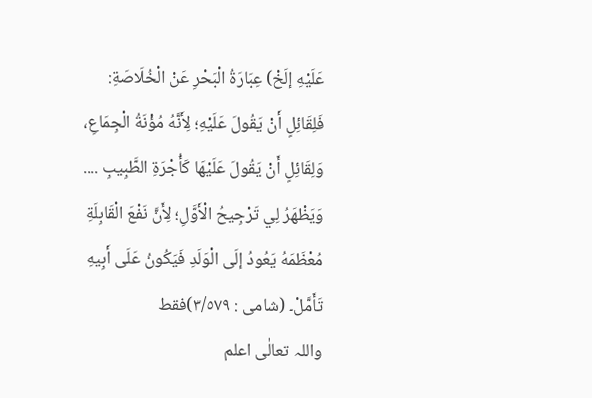عَلَيْهِ إلَخْ) عِبَارَةُ الْبَحْرِ عَنْ الْخُلَاصَةِ: فَلِقَائِلٍ أَنْ يَقُولَ عَلَيْهِ؛ لِأَنَّهُ مُؤْنَةُ الْجِمَاعِ، وَلِقَائِلٍ أَنْ يَقُولَ عَلَيْهَا كَأُجْرَةِ الطَّبِيبِ .... وَيَظْهَرُ لِي تَرْجِيحُ الْأَوَّلِ؛ لِأَنَّ نَفْعَ الْقَابِلَةِ مُعْظَمَهُ يَعُودُ إلَى الْوَلَدِ فَيَكُونُ عَلَى أَبِيهِ تَأَمَّلْ۔ (شامی : ٣/٥٧٩)فقط
واللہ تعالٰی اعلم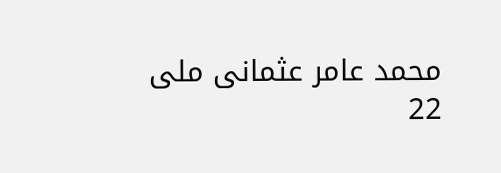محمد عامر عثمانی ملی
22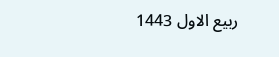ربیع الاول 1443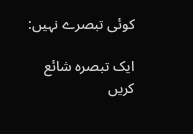کوئی تبصرے نہیں:

ایک تبصرہ شائع کریں